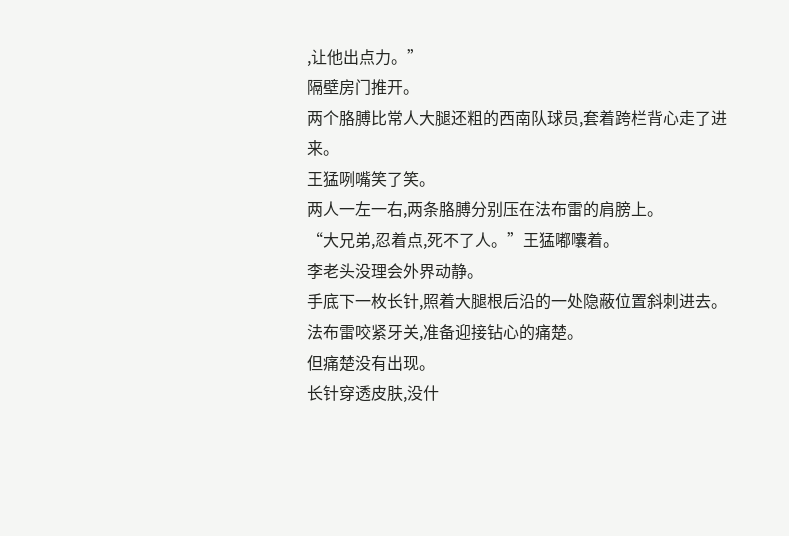,让他出点力。”
隔壁房门推开。
两个胳膊比常人大腿还粗的西南队球员,套着跨栏背心走了进来。
王猛咧嘴笑了笑。
两人一左一右,两条胳膊分别压在法布雷的肩膀上。
“大兄弟,忍着点,死不了人。”王猛嘟囔着。
李老头没理会外界动静。
手底下一枚长针,照着大腿根后沿的一处隐蔽位置斜刺进去。
法布雷咬紧牙关,准备迎接钻心的痛楚。
但痛楚没有出现。
长针穿透皮肤,没什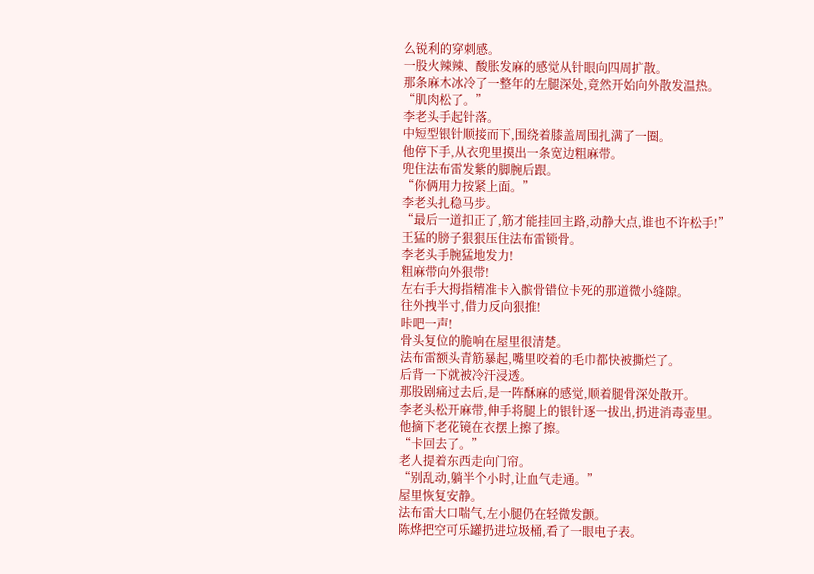么锐利的穿刺感。
一股火辣辣、酸胀发麻的感觉从针眼向四周扩散。
那条麻木冰冷了一整年的左腿深处,竟然开始向外散发温热。
“肌肉松了。”
李老头手起针落。
中短型银针顺接而下,围绕着膝盖周围扎满了一圈。
他停下手,从衣兜里摸出一条宽边粗麻带。
兜住法布雷发紫的脚腕后跟。
“你俩用力按紧上面。”
李老头扎稳马步。
“最后一道扣正了,筋才能挂回主路,动静大点,谁也不许松手!”
王猛的膀子狠狠压住法布雷锁骨。
李老头手腕猛地发力!
粗麻带向外狠带!
左右手大拇指精准卡入髌骨错位卡死的那道微小缝隙。
往外拽半寸,借力反向狠推!
咔吧一声!
骨头复位的脆响在屋里很清楚。
法布雷额头青筋暴起,嘴里咬着的毛巾都快被撕烂了。
后背一下就被冷汗浸透。
那股剧痛过去后,是一阵酥麻的感觉,顺着腿骨深处散开。
李老头松开麻带,伸手将腿上的银针逐一拔出,扔进消毒壶里。
他摘下老花镜在衣摆上擦了擦。
“卡回去了。”
老人提着东西走向门帘。
“别乱动,躺半个小时,让血气走通。”
屋里恢复安静。
法布雷大口喘气,左小腿仍在轻微发颤。
陈烨把空可乐罐扔进垃圾桶,看了一眼电子表。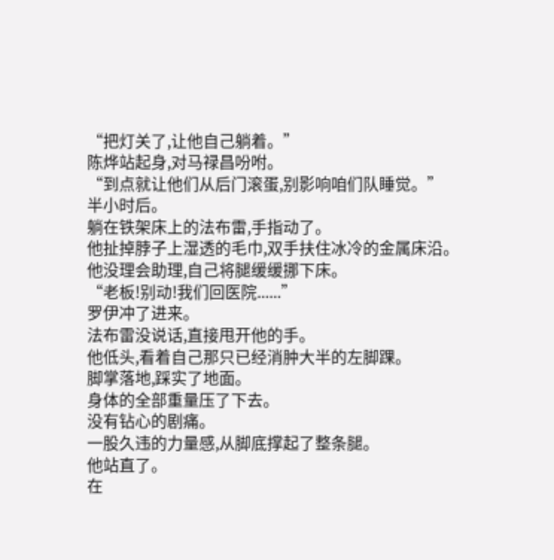“把灯关了,让他自己躺着。”
陈烨站起身,对马禄昌吩咐。
“到点就让他们从后门滚蛋,别影响咱们队睡觉。”
半小时后。
躺在铁架床上的法布雷,手指动了。
他扯掉脖子上湿透的毛巾,双手扶住冰冷的金属床沿。
他没理会助理,自己将腿缓缓挪下床。
“老板!别动!我们回医院......”
罗伊冲了进来。
法布雷没说话,直接甩开他的手。
他低头,看着自己那只已经消肿大半的左脚踝。
脚掌落地,踩实了地面。
身体的全部重量压了下去。
没有钻心的剧痛。
一股久违的力量感,从脚底撑起了整条腿。
他站直了。
在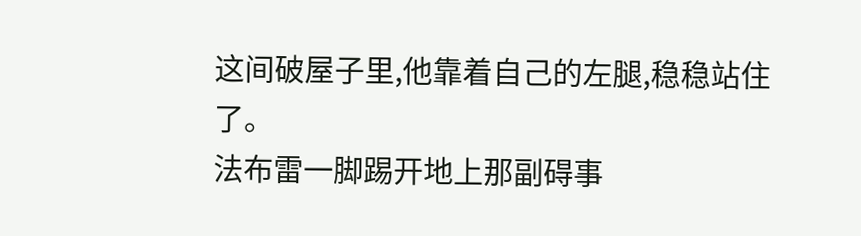这间破屋子里,他靠着自己的左腿,稳稳站住了。
法布雷一脚踢开地上那副碍事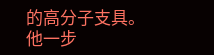的高分子支具。
他一步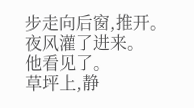步走向后窗,推开。
夜风灌了进来。
他看见了。
草坪上,静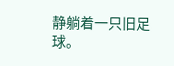静躺着一只旧足球。